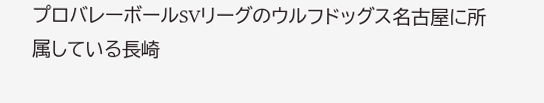プロバレーボールSVリーグのウルフドッグス名古屋に所属している長崎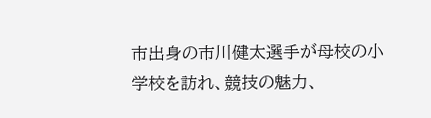市出身の市川健太選手が母校の小学校を訪れ、競技の魅力、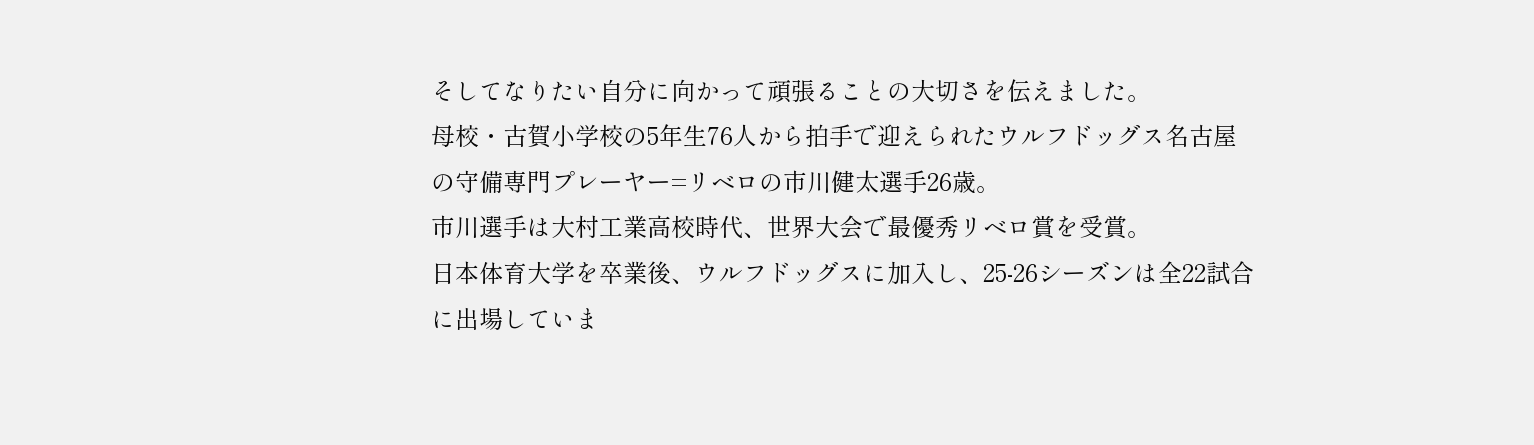そしてなりたい自分に向かって頑張ることの大切さを伝えました。
母校・古賀小学校の5年生76人から拍手で迎えられたウルフドッグス名古屋の守備専門プレーヤー=リベロの市川健太選手26歳。
市川選手は大村工業高校時代、世界大会で最優秀リベロ賞を受賞。
日本体育大学を卒業後、ウルフドッグスに加入し、25-26シーズンは全22試合に出場していま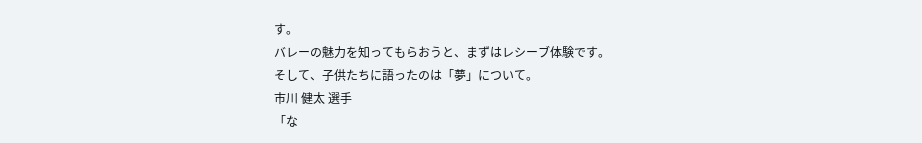す。
バレーの魅力を知ってもらおうと、まずはレシーブ体験です。
そして、子供たちに語ったのは「夢」について。
市川 健太 選手
「な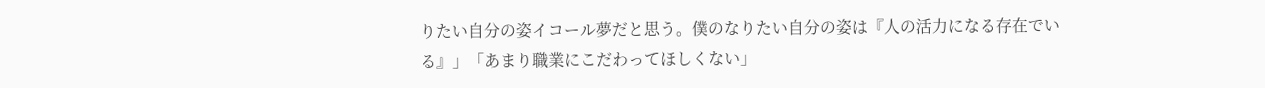りたい自分の姿イコール夢だと思う。僕のなりたい自分の姿は『人の活力になる存在でいる』」「あまり職業にこだわってほしくない」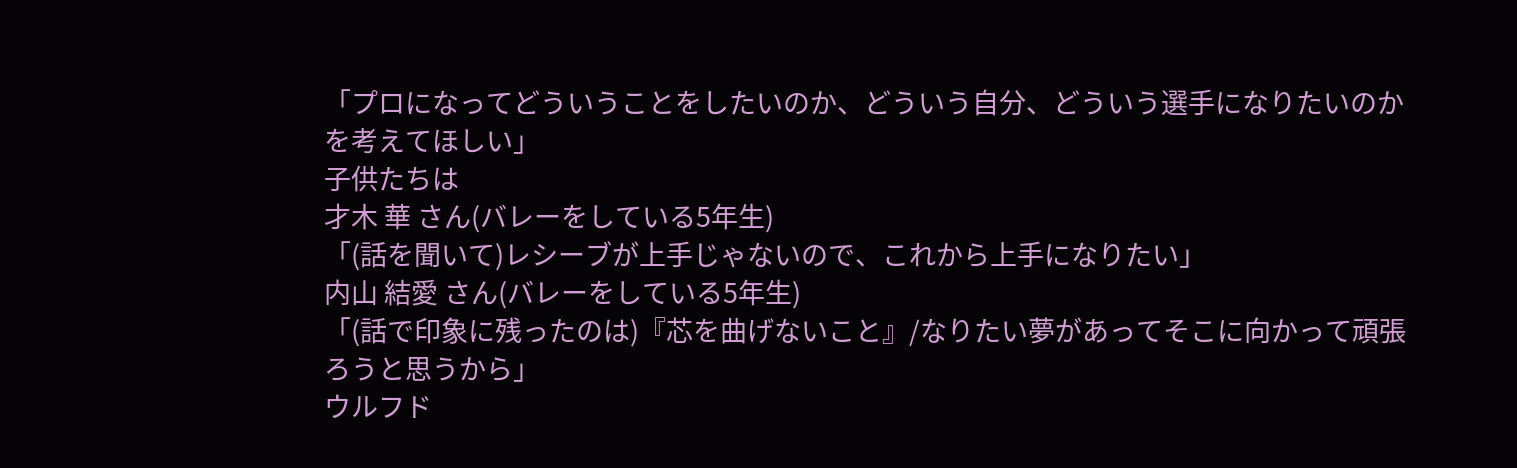「プロになってどういうことをしたいのか、どういう自分、どういう選手になりたいのかを考えてほしい」
子供たちは
才木 華 さん(バレーをしている5年生)
「(話を聞いて)レシーブが上手じゃないので、これから上手になりたい」
内山 結愛 さん(バレーをしている5年生)
「(話で印象に残ったのは)『芯を曲げないこと』/なりたい夢があってそこに向かって頑張ろうと思うから」
ウルフド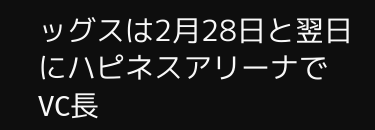ッグスは2月28日と翌日にハピネスアリーナでVC長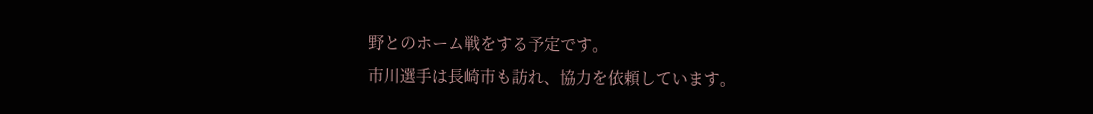野とのホーム戦をする予定です。
市川選手は長崎市も訪れ、協力を依頼しています。